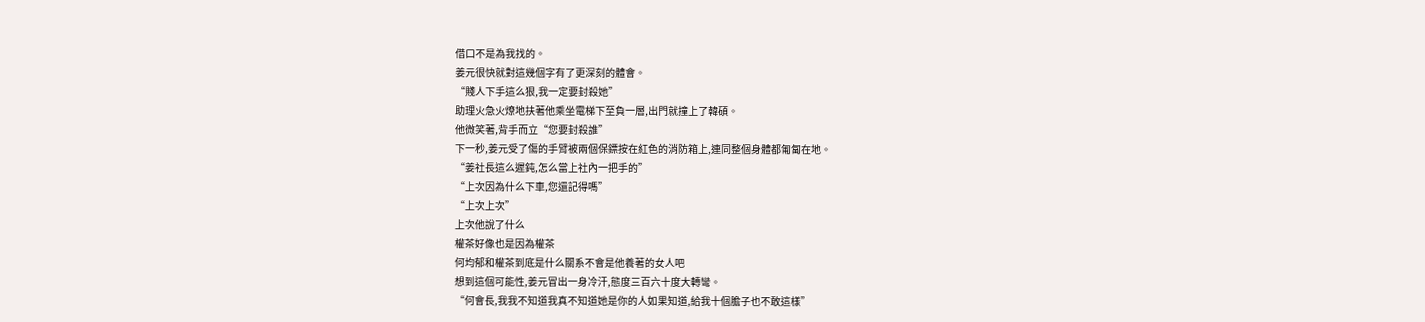借口不是為我找的。
姜元很快就對這幾個字有了更深刻的體會。
“賤人下手這么狠,我一定要封殺她”
助理火急火燎地扶著他乘坐電梯下至負一層,出門就撞上了韓碩。
他微笑著,背手而立“您要封殺誰”
下一秒,姜元受了傷的手臂被兩個保鏢按在紅色的消防箱上,連同整個身體都匍匐在地。
“姜社長這么遲鈍,怎么當上社內一把手的”
“上次因為什么下車,您還記得嗎”
“上次上次”
上次他說了什么
權茶好像也是因為權茶
何均郁和權茶到底是什么關系不會是他養著的女人吧
想到這個可能性,姜元冒出一身冷汗,態度三百六十度大轉彎。
“何會長,我我不知道我真不知道她是你的人如果知道,給我十個膽子也不敢這樣”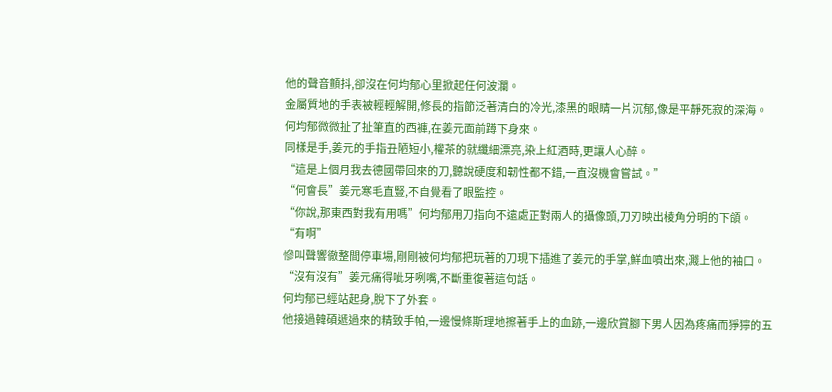他的聲音顫抖,卻沒在何均郁心里掀起任何波瀾。
金屬質地的手表被輕輕解開,修長的指節泛著清白的冷光,漆黑的眼睛一片沉郁,像是平靜死寂的深海。
何均郁微微扯了扯筆直的西褲,在姜元面前蹲下身來。
同樣是手,姜元的手指丑陋短小,權茶的就纖細漂亮,染上紅酒時,更讓人心醉。
“這是上個月我去德國帶回來的刀,聽說硬度和韌性都不錯,一直沒機會嘗試。”
“何會長”姜元寒毛直豎,不自覺看了眼監控。
“你說,那東西對我有用嗎”何均郁用刀指向不遠處正對兩人的攝像頭,刀刃映出棱角分明的下頜。
“有啊”
慘叫聲響徹整間停車場,剛剛被何均郁把玩著的刀現下插進了姜元的手掌,鮮血噴出來,濺上他的袖口。
“沒有沒有”姜元痛得呲牙咧嘴,不斷重復著這句話。
何均郁已經站起身,脫下了外套。
他接過韓碩遞過來的精致手帕,一邊慢條斯理地擦著手上的血跡,一邊欣賞腳下男人因為疼痛而猙獰的五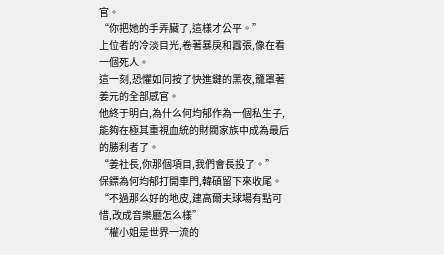官。
“你把她的手弄臟了,這樣才公平。”
上位者的冷淡目光,卷著暴戾和囂張,像在看一個死人。
這一刻,恐懼如同按了快進鍵的黑夜,籠罩著姜元的全部感官。
他終于明白,為什么何均郁作為一個私生子,能夠在極其重視血統的財閥家族中成為最后的勝利者了。
“姜社長,你那個項目,我們會長投了。”
保鏢為何均郁打開車門,韓碩留下來收尾。
“不過那么好的地皮,建高爾夫球場有點可惜,改成音樂廳怎么樣”
“權小姐是世界一流的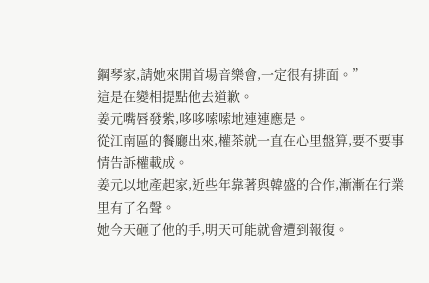鋼琴家,請她來開首場音樂會,一定很有排面。”
這是在變相提點他去道歉。
姜元嘴唇發紫,哆哆嗦嗦地連連應是。
從江南區的餐廳出來,權茶就一直在心里盤算,要不要事情告訴權載成。
姜元以地產起家,近些年靠著與韓盛的合作,漸漸在行業里有了名聲。
她今天砸了他的手,明天可能就會遭到報復。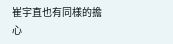崔宇直也有同樣的擔心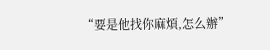“要是他找你麻煩,怎么辦”